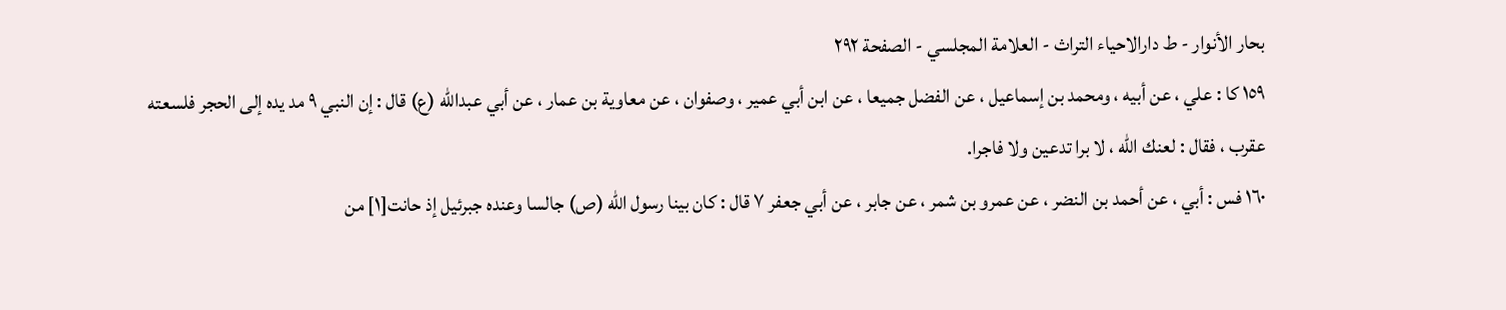بحار الأنوار - ط دارالاحیاء التراث - العلامة المجلسي - الصفحة ٢٩٢
١٥٩ كا : علي ، عن أبيه ، ومحمد بن إسماعيل ، عن الفضل جميعا ، عن ابن أبي عمير ، وصفوان ، عن معاوية بن عمار ، عن أبي عبدالله (ع) قال : إن النبي ٩ مد يده إلى الحجر فلسعته عقرب ، فقال : لعنك الله ، لا برا تدعين ولا فاجرا.
١٦٠ فس : أبي ، عن أحمد بن النضر ، عن عمرو بن شمر ، عن جابر ، عن أبي جعفر ٧ قال : كان بينا رسول الله (ص) جالسا وعنده جبرئيل إذ حانت[١] من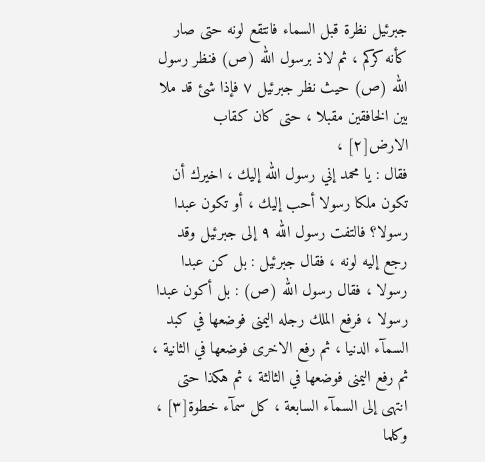جبرئيل نظرة قبل السماء فانتقع لونه حتى صار كأنه كركم ، ثم لاذ برسول الله (ص) فنظر رسول الله (ص) حيث نظر جبرئيل ٧ فإذا شئ قد ملا بين الخافقين مقبلا ، حتى كان كقاب الارض[٢] ،
فقال : يا محمد إني رسول الله إليك ، اخيرك أن تكون ملكا رسولا أحب إليك ، أو تكون عبدا رسولا؟ فالتفت رسول الله ٩ إلى جبرئيل وقد رجع إليه لونه ، فقال جبرئيل : بل كن عبدا رسولا ، فقال رسول الله (ص) : بل أكون عبدا رسولا ، فرفع الملك رجله اليمنى فوضعها في كبد السمآء الدنيا ، ثم رفع الاخرى فوضعها في الثانية ، ثم رفع اليمنى فوضعها في الثالثة ، ثم هكذا حتى انتهى إلى السمآء السابعة ، كل سمآء خطوة[٣] ، وكلما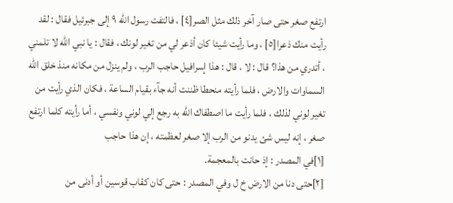ارتفع صغر حتى صار آخر ذلك مثل الصر[٤] ، فالتفت رسول الله ٩ إلى جبرئيل فقال : لقد رأيت منك ذعرا[٥] ، وما رأيت شيئا كان أذعر لي من تغير لونك ، فقال : يا نبي الله لا تلمني ، أتدري من هذا؟ قال : لا ، قال : هذا إسرافيل حاجب الرب ، ولم ينزل من مكانه منذ خلق الله السماوات والارض ، فلما رأيته منحطا ظننت أنه جآء بقيام الساعة ، فكان الذي رأيت من تغير لوني لذلك ، فلما رأيت ما اصطفاك الله به رجع إلي لوني ونفسي ، أما رأيته كلما ارتفع صغر ، إنه ليس شئ يدنو من الرب إلا صغر لعظمته ، إن هذا حاجب
[١]في المصدر : إذ حانت بالمعجمة.
[٢]حتى دنا من الارض خ ل وفي المصدر : حتى كان كقاب قوسين أو أدنى من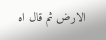الارض ثم قال اه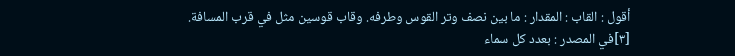أقول : القاب : المقدار : ما بين نصف وتر القوس وطرفه. وقاب قوسين مثل في قرب المسافة.
[٣]في المصدر : بعدد كل سماء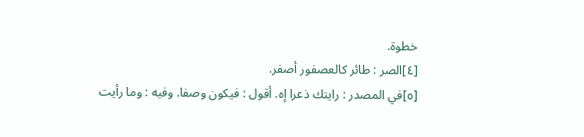خطوة.
[٤]الصر : طائر كالعصفور أصفر.
[٥]في المصدر : رايتك ذعرا إه. أقول : فيكون وصفا. وفيه : وما رأيت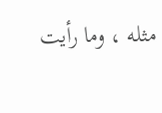مثله ، وما رأيت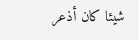شيئا كان أذعر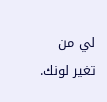لي من تغير لونك.